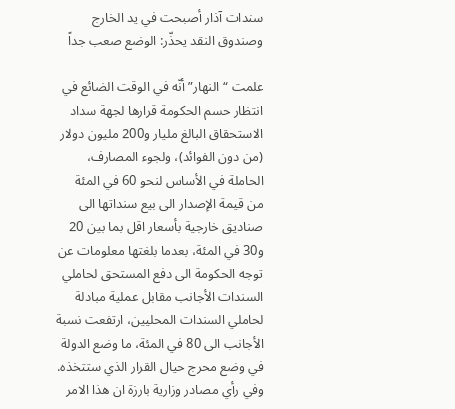سندات آذار أصبحت في يد الخارج وصندوق النقد يحذّر: الوضع صعب جداً

علمت “النهار” أنّه في الوقت الضائع في انتظار حسم الحكومة قرارها لجهة سداد الاستحقاق البالغ مليار و200 مليون دولار (من دون الفوائد)، ولجوء المصارف، الحاملة في الأساس لنحو 60 في المئة من قيمة الإصدار الى بيع سنداتها الى صناديق خارجية بأسعار اقل بما بين 20 و30 في المئة، بعدما بلغتها معلومات عن توجه الحكومة الى دفع المستحق لحاملي السندات الأجانب مقابل عملية مبادلة لحاملي السندات المحليين، ارتفعت نسبة الأجانب الى 80 في المئة، ما وضع الدولة في وضع محرج حيال القرار الذي ستتخذه. وفي رأي مصادر وزارية بارزة ان هذا الامر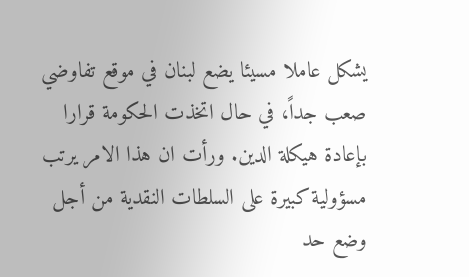يشكل عاملا مسيئا يضع لبنان في موقع تفاوضي صعب جداً، في حال اتخذت الحكومة قرارا بإعادة هيكلة الدين. ورأت ان هذا الامر يرتب مسؤولية كبيرة على السلطات النقدية من أجل وضع حد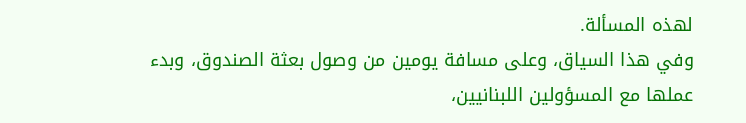لهذه المسألة.
وفي هذا السياق، وعلى مسافة يومين من وصول بعثة الصندوق، وبدء عملها مع المسؤولين اللبنانيين،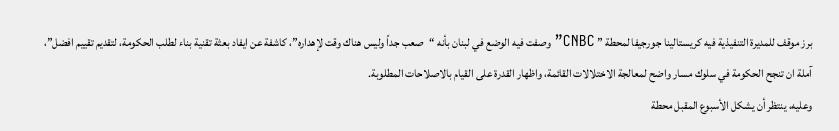برز موقف للمديرة التنفيذية فيه كريستالينا جورجيفا لمحطة ” CNBC” وصفت فيه الوضع في لبنان بأنه “صعب جداً وليس هناك وقت لإهداره”، كاشفة عن ايفاد بعثة تقنية بناء لطلب الحكومة، لتقديم تقييم افضل”، آملة ان تنجح الحكومة في سلوك مسار واضح لمعالجة الاختلالات القائمة، واظهار القدرة على القيام بالاصلاحات المطلوبة.
وعليه، ينتظر أن يشكل الأسبوع المقبل محطة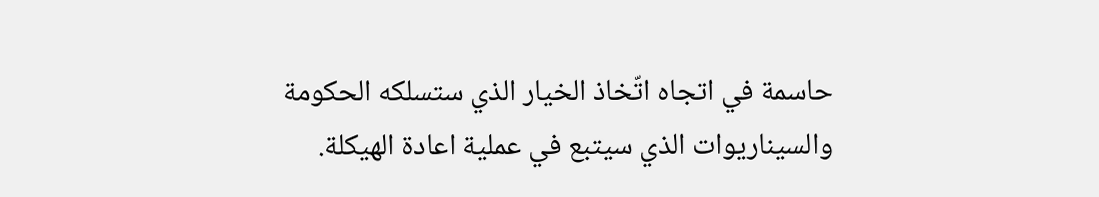حاسمة في اتجاه اتّخاذ الخيار الذي ستسلكه الحكومة والسيناريوات الذي سيتبع في عملية اعادة الهيكلة.